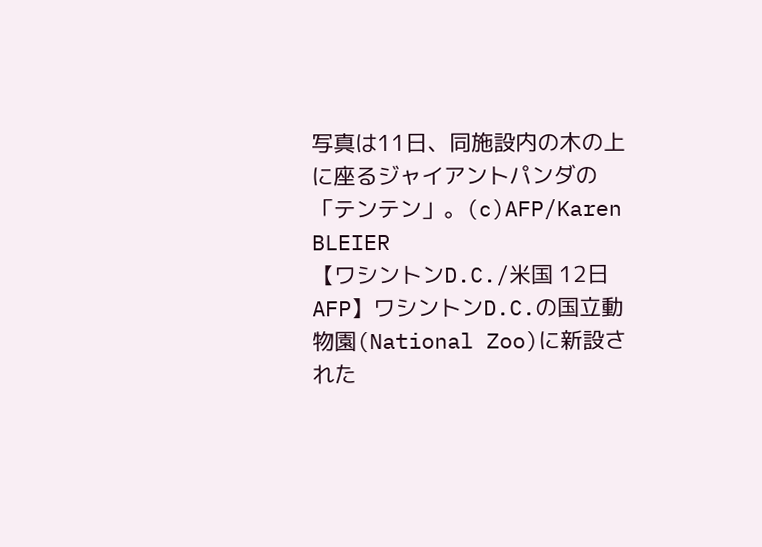写真は11日、同施設内の木の上に座るジャイアントパンダの「テンテン」。(c)AFP/Karen BLEIER
【ワシントンD.C./米国 12日 AFP】ワシントンD.C.の国立動物園(National Zoo)に新設された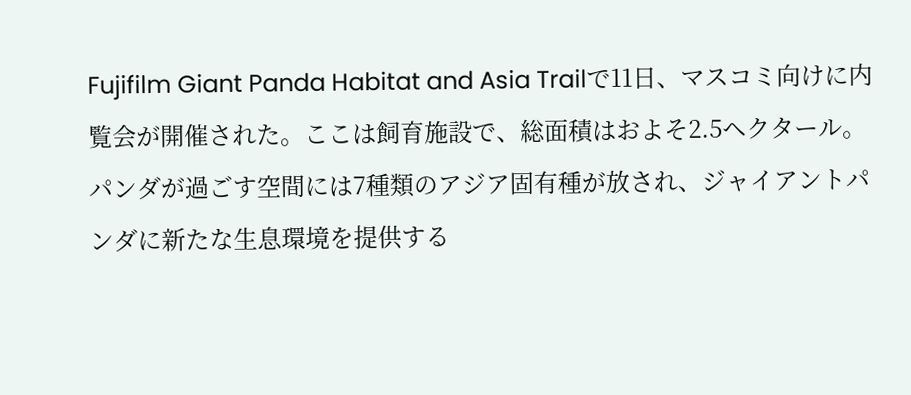Fujifilm Giant Panda Habitat and Asia Trailで11日、マスコミ向けに内覧会が開催された。ここは飼育施設で、総面積はおよそ2.5ヘクタール。パンダが過ごす空間には7種類のアジア固有種が放され、ジャイアントパンダに新たな生息環境を提供する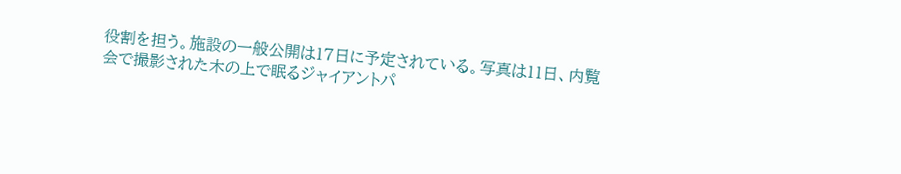役割を担う。施設の一般公開は17日に予定されている。写真は11日、内覧会で撮影された木の上で眠るジャイアントパ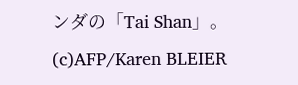ンダの「Tai Shan」。(c)AFP/Karen BLEIER